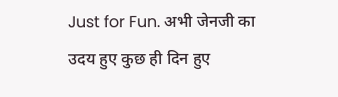Just for Fun. अभी जेनजी का उदय हुए कुछ ही दिन हुए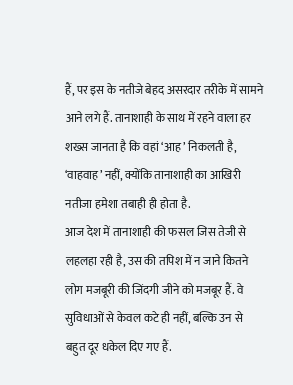हैं, पर इस के नतीजे बेहद असरदार तरीके में सामने आने लगे हैं. तानाशाही के साथ में रहने वाला हर शख्स जानता है कि वहां ‘आह’ निकलती है, ‘वाहवाह’ नहीं, क्योंकि तानाशाही का आखिरी नतीजा हमेशा तबाही ही होता है.
आज देश में तानाशाही की फसल जिस तेजी से लहलहा रही है, उस की तपिश में न जाने कितने लोग मजबूरी की जिंदगी जीने को मजबूर हैं. वे सुविधाओं से केवल कटे ही नहीं, बल्कि उन से बहुत दूर धकेल दिए गए हैं.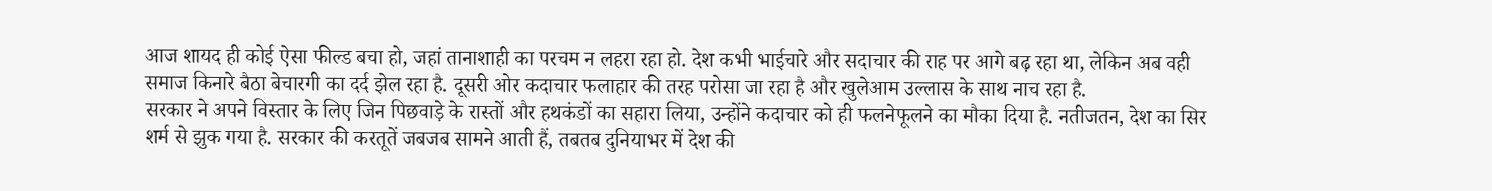आज शायद ही कोई ऐसा फील्ड बचा हो, जहां तानाशाही का परचम न लहरा रहा हो. देश कभी भाईचारे और सदाचार की राह पर आगे बढ़ रहा था, लेकिन अब वही समाज किनारे बैठा बेचारगी का दर्द झेल रहा है. दूसरी ओर कदाचार फलाहार की तरह परोसा जा रहा है और खुलेआम उल्लास के साथ नाच रहा है.
सरकार ने अपने विस्तार के लिए जिन पिछवाड़े के रास्तों और हथकंडों का सहारा लिया, उन्होंने कदाचार को ही फलनेफूलने का मौका दिया है. नतीजतन, देश का सिर शर्म से झुक गया है. सरकार की करतूतें जबजब सामने आती हैं, तबतब दुनियाभर में देश की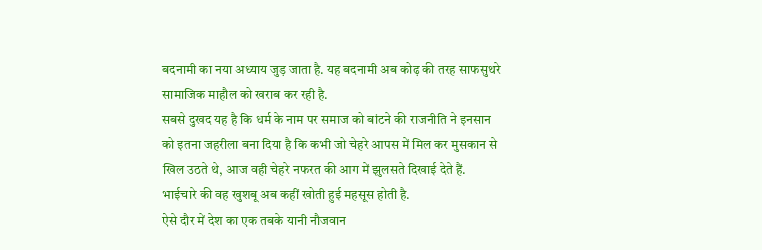बदनामी का नया अध्याय जुड़ जाता है. यह बदनामी अब कोढ़ की तरह साफसुथरे सामाजिक माहौल को खराब कर रही है.
सबसे दुखद यह है कि धर्म के नाम पर समाज को बांटने की राजनीति ने इनसान को इतना जहरीला बना दिया है कि कभी जो चेहरे आपस में मिल कर मुसकान से खिल उठते थे, आज वही चेहरे नफरत की आग में झुलसते दिखाई देते हैं. भाईचारे की वह खुशबू अब कहीं खोती हुई महसूस होती है.
ऐसे दौर में देश का एक तबके यानी नौजवान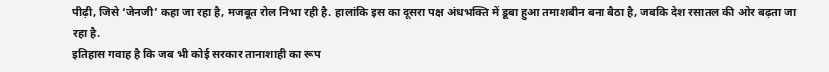पीढ़ी, जिसे ‘जेनजी’ कहा जा रहा है, मजबूत रोल निभा रही है. हालांकि इस का दूसरा पक्ष अंधभक्ति में डूबा हुआ तमाशबीन बना बैठा है, जबकि देश रसातल की ओर बढ़ता जा रहा है.
इतिहास गवाह है कि जब भी कोई सरकार तानाशाही का रूप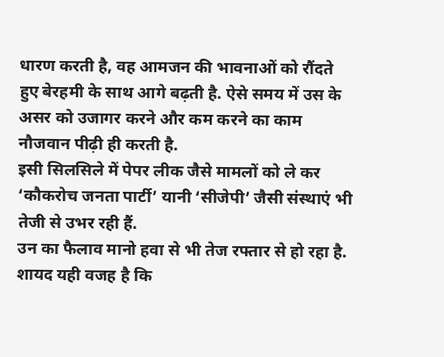धारण करती है, वह आमजन की भावनाओं को रौंदते हुए बेरहमी के साथ आगे बढ़ती है. ऐसे समय में उस के असर को उजागर करने और कम करने का काम नौजवान पीढ़ी ही करती है.
इसी सिलसिले में पेपर लीक जैसे मामलों को ले कर ‘कौकरोच जनता पार्टी’ यानी ‘सीजेपी’ जैसी संस्थाएं भी तेजी से उभर रही हैं.
उन का फैलाव मानो हवा से भी तेज रफ्तार से हो रहा है. शायद यही वजह है कि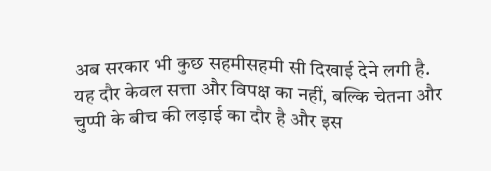अब सरकार भी कुछ सहमीसहमी सी दिखाई देने लगी है.
यह दौर केवल सत्ता और विपक्ष का नहीं, बल्कि चेतना और चुप्पी के बीच की लड़ाई का दौर है और इस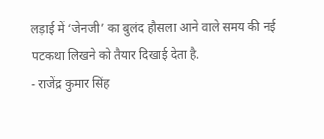लड़ाई में ‘जेनजी’ का बुलंद हौसला आने वाले समय की नई पटकथा लिखने को तैयार दिखाई देता है.
- राजेंद्र कुमार सिंह